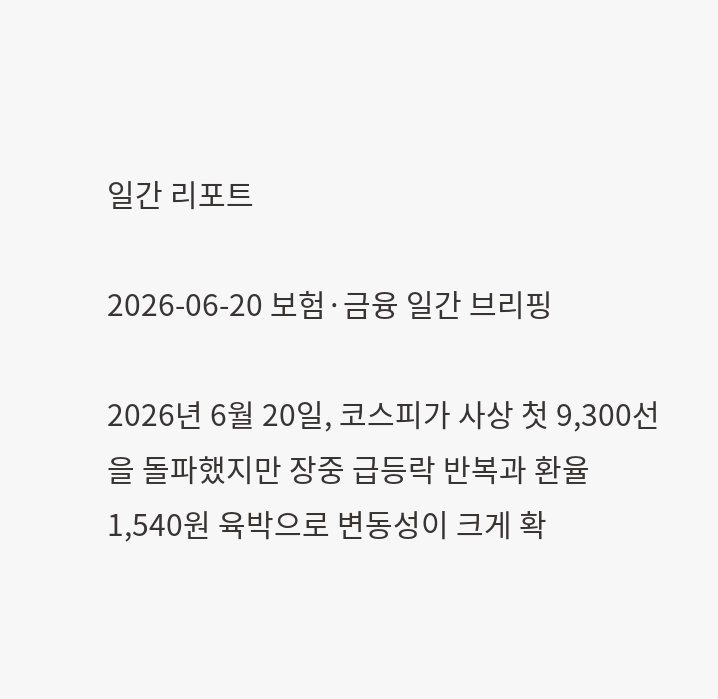일간 리포트

2026-06-20 보험·금융 일간 브리핑

2026년 6월 20일, 코스피가 사상 첫 9,300선을 돌파했지만 장중 급등락 반복과 환율 1,540원 육박으로 변동성이 크게 확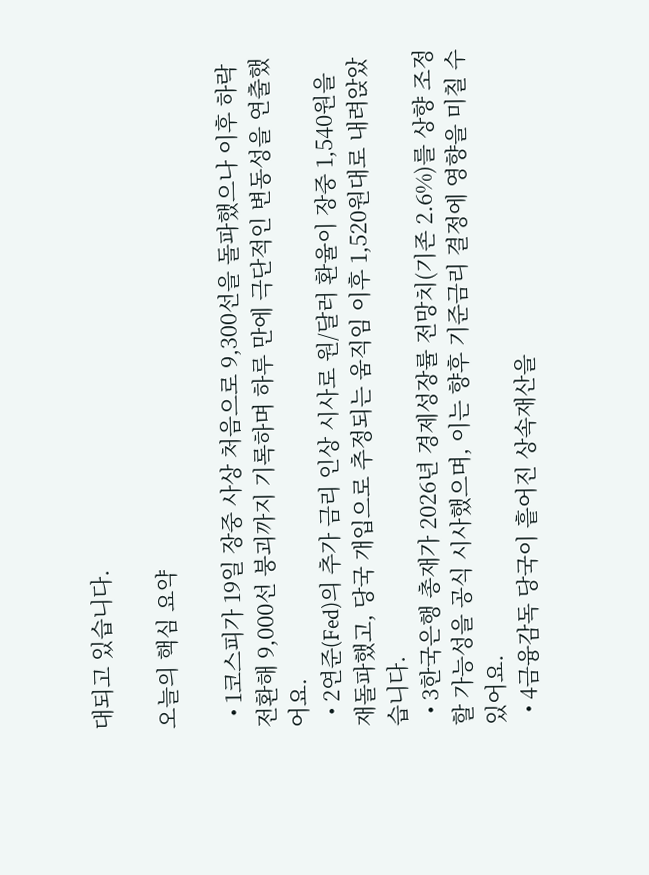대되고 있습니다.

오늘의 핵심 요약

  • 1코스피가 19일 장중 사상 처음으로 9,300선을 돌파했으나 이후 하락 전환해 9,000선 붕괴까지 기록하며 하루 만에 극단적인 변동성을 연출했어요.
  • 2연준(Fed)의 추가 금리 인상 시사로 원/달러 환율이 장중 1,540원을 재돌파했고, 당국 개입으로 추정되는 움직임 이후 1,520원대로 내려앉았습니다.
  • 3한국은행 총재가 2026년 경제성장률 전망치(기존 2.6%)를 상향 조정할 가능성을 공식 시사했으며, 이는 향후 기준금리 결정에 영향을 미칠 수 있어요.
  • 4금융감독 당국이 흩어진 상속재산을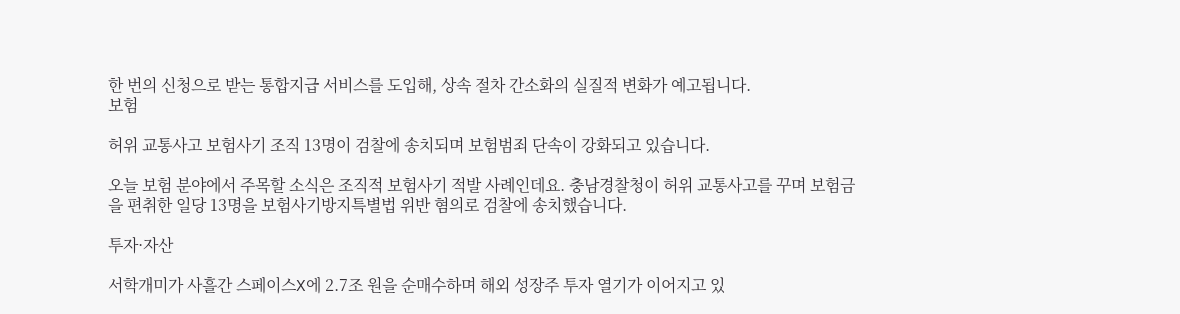한 번의 신청으로 받는 통합지급 서비스를 도입해, 상속 절차 간소화의 실질적 변화가 예고됩니다.
보험

허위 교통사고 보험사기 조직 13명이 검찰에 송치되며 보험범죄 단속이 강화되고 있습니다.

오늘 보험 분야에서 주목할 소식은 조직적 보험사기 적발 사례인데요. 충남경찰청이 허위 교통사고를 꾸며 보험금을 편취한 일당 13명을 보험사기방지특별법 위반 혐의로 검찰에 송치했습니다.

투자·자산

서학개미가 사흘간 스페이스X에 2.7조 원을 순매수하며 해외 성장주 투자 열기가 이어지고 있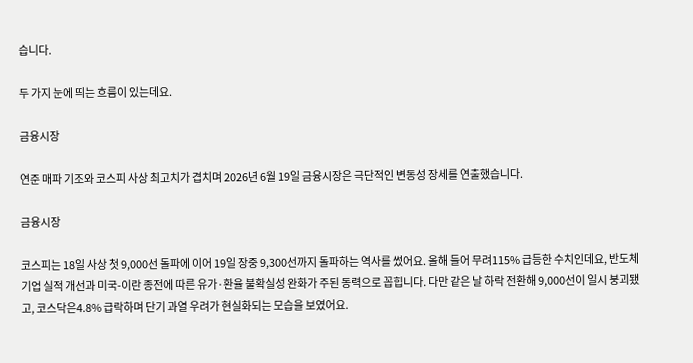습니다.

두 가지 눈에 띄는 흐름이 있는데요.

금융시장

연준 매파 기조와 코스피 사상 최고치가 겹치며 2026년 6월 19일 금융시장은 극단적인 변동성 장세를 연출했습니다.

금융시장

코스피는 18일 사상 첫 9,000선 돌파에 이어 19일 장중 9,300선까지 돌파하는 역사를 썼어요. 올해 들어 무려115% 급등한 수치인데요, 반도체 기업 실적 개선과 미국-이란 종전에 따른 유가·환율 불확실성 완화가 주된 동력으로 꼽힙니다. 다만 같은 날 하락 전환해 9,000선이 일시 붕괴됐고, 코스닥은4.8% 급락하며 단기 과열 우려가 현실화되는 모습을 보였어요.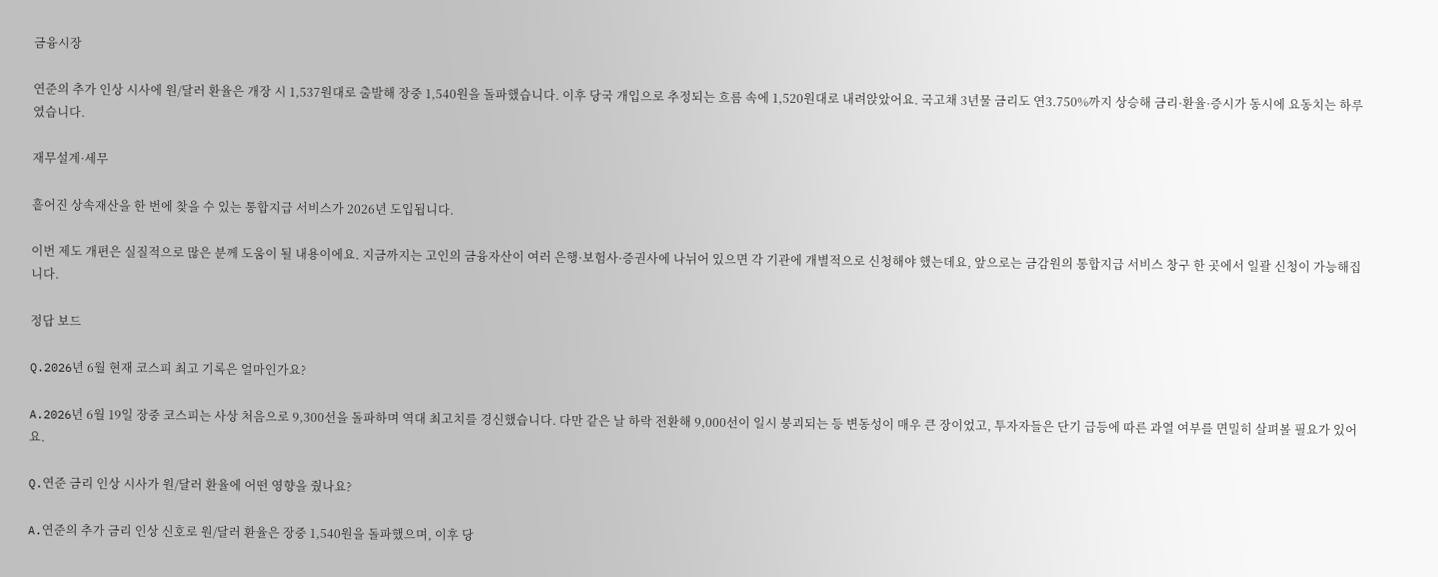금융시장

연준의 추가 인상 시사에 원/달러 환율은 개장 시 1,537원대로 출발해 장중 1,540원을 돌파했습니다. 이후 당국 개입으로 추정되는 흐름 속에 1,520원대로 내려앉았어요. 국고채 3년물 금리도 연3.750%까지 상승해 금리·환율·증시가 동시에 요동치는 하루였습니다.

재무설계·세무

흩어진 상속재산을 한 번에 찾을 수 있는 통합지급 서비스가 2026년 도입됩니다.

이번 제도 개편은 실질적으로 많은 분께 도움이 될 내용이에요. 지금까지는 고인의 금융자산이 여러 은행·보험사·증권사에 나뉘어 있으면 각 기관에 개별적으로 신청해야 했는데요, 앞으로는 금감원의 통합지급 서비스 창구 한 곳에서 일괄 신청이 가능해집니다.

정답 보드

Q.2026년 6월 현재 코스피 최고 기록은 얼마인가요?

A.2026년 6월 19일 장중 코스피는 사상 처음으로 9,300선을 돌파하며 역대 최고치를 경신했습니다. 다만 같은 날 하락 전환해 9,000선이 일시 붕괴되는 등 변동성이 매우 큰 장이었고, 투자자들은 단기 급등에 따른 과열 여부를 면밀히 살펴볼 필요가 있어요.

Q.연준 금리 인상 시사가 원/달러 환율에 어떤 영향을 줬나요?

A.연준의 추가 금리 인상 신호로 원/달러 환율은 장중 1,540원을 돌파했으며, 이후 당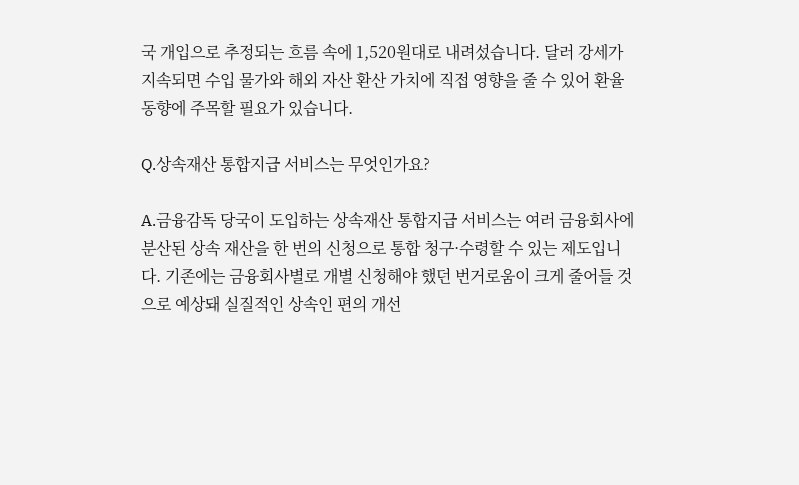국 개입으로 추정되는 흐름 속에 1,520원대로 내려섰습니다. 달러 강세가 지속되면 수입 물가와 해외 자산 환산 가치에 직접 영향을 줄 수 있어 환율 동향에 주목할 필요가 있습니다.

Q.상속재산 통합지급 서비스는 무엇인가요?

A.금융감독 당국이 도입하는 상속재산 통합지급 서비스는 여러 금융회사에 분산된 상속 재산을 한 번의 신청으로 통합 청구·수령할 수 있는 제도입니다. 기존에는 금융회사별로 개별 신청해야 했던 번거로움이 크게 줄어들 것으로 예상돼 실질적인 상속인 편의 개선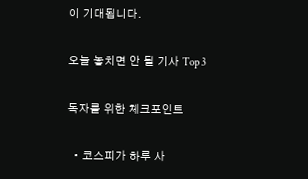이 기대됩니다.

오늘 놓치면 안 될 기사 Top 3

독자를 위한 체크포인트

  • 코스피가 하루 사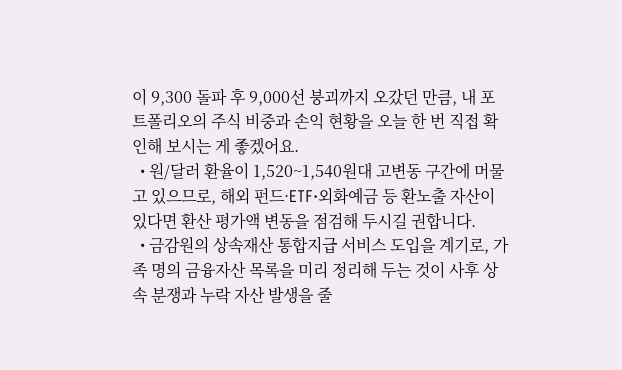이 9,300 돌파 후 9,000선 붕괴까지 오갔던 만큼, 내 포트폴리오의 주식 비중과 손익 현황을 오늘 한 번 직접 확인해 보시는 게 좋겠어요.
  • 원/달러 환율이 1,520~1,540원대 고변동 구간에 머물고 있으므로, 해외 펀드·ETF·외화예금 등 환노출 자산이 있다면 환산 평가액 변동을 점검해 두시길 권합니다.
  • 금감원의 상속재산 통합지급 서비스 도입을 계기로, 가족 명의 금융자산 목록을 미리 정리해 두는 것이 사후 상속 분쟁과 누락 자산 발생을 줄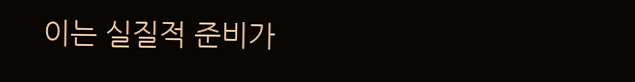이는 실질적 준비가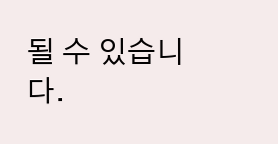될 수 있습니다.